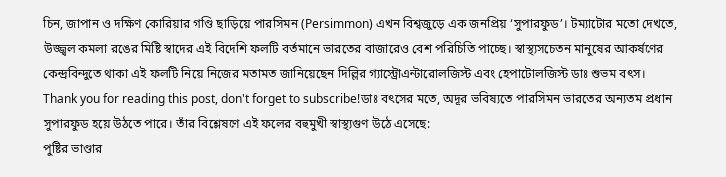চিন, জাপান ও দক্ষিণ কোরিয়ার গণ্ডি ছাড়িয়ে পারসিমন (Persimmon) এখন বিশ্বজুড়ে এক জনপ্রিয় ‘সুপারফুড’। টম্যাটোর মতো দেখতে, উজ্জ্বল কমলা রঙের মিষ্টি স্বাদের এই বিদেশি ফলটি বর্তমানে ভারতের বাজারেও বেশ পরিচিতি পাচ্ছে। স্বাস্থ্যসচেতন মানুষের আকর্ষণের কেন্দ্রবিন্দুতে থাকা এই ফলটি নিয়ে নিজের মতামত জানিয়েছেন দিল্লির গ্যাস্ট্রোএন্টারোলজিস্ট এবং হেপাটোলজিস্ট ডাঃ শুভম বৎস।
Thank you for reading this post, don't forget to subscribe!ডাঃ বৎসের মতে, অদূর ভবিষ্যতে পারসিমন ভারতের অন্যতম প্রধান সুপারফুড হয়ে উঠতে পারে। তাঁর বিশ্লেষণে এই ফলের বহুমুখী স্বাস্থ্যগুণ উঠে এসেছে:
পুষ্টির ভাণ্ডার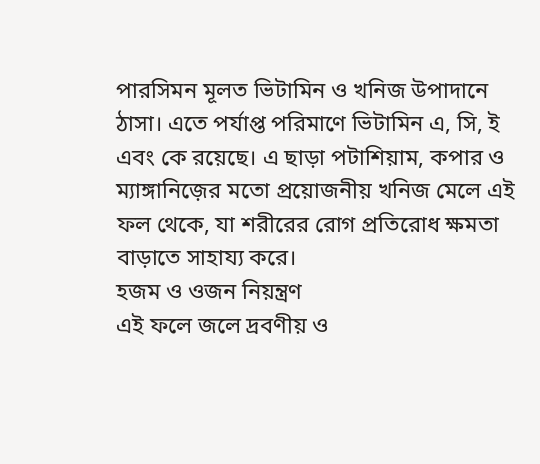পারসিমন মূলত ভিটামিন ও খনিজ উপাদানে ঠাসা। এতে পর্যাপ্ত পরিমাণে ভিটামিন এ, সি, ই এবং কে রয়েছে। এ ছাড়া পটাশিয়াম, কপার ও ম্যাঙ্গানিজ়ের মতো প্রয়োজনীয় খনিজ মেলে এই ফল থেকে, যা শরীরের রোগ প্রতিরোধ ক্ষমতা বাড়াতে সাহায্য করে।
হজম ও ওজন নিয়ন্ত্রণ
এই ফলে জলে দ্রবণীয় ও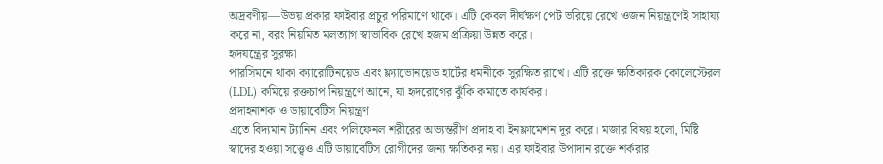অদ্রবণীয়—উভয় প্রকার ফাইবার প্রচুর পরিমাণে থাকে। এটি কেবল দীর্ঘক্ষণ পেট ভরিয়ে রেখে ওজন নিয়ন্ত্রণেই সাহায্য করে না, বরং নিয়মিত মলত্যাগ স্বাভাবিক রেখে হজম প্রক্রিয়া উন্নত করে।
হৃদযন্ত্রের সুরক্ষা
পারসিমনে থাকা ক্যারোটিনয়েড এবং ফ্ল্যাভোনয়েড হার্টের ধমনীকে সুরক্ষিত রাখে। এটি রক্তে ক্ষতিকারক কোলেস্টেরল (LDL) কমিয়ে রক্তচাপ নিয়ন্ত্রণে আনে, যা হৃদরোগের ঝুঁকি কমাতে কার্যকর।
প্রদাহনাশক ও ডায়াবেটিস নিয়ন্ত্রণ
এতে বিদ্যমান ট্যানিন এবং পলিফেনল শরীরের অভ্যন্তরীণ প্রদাহ বা ইনফ্লামেশন দূর করে। মজার বিষয় হলো, মিষ্টি স্বাদের হওয়া সত্ত্বেও এটি ডায়াবেটিস রোগীদের জন্য ক্ষতিকর নয়। এর ফাইবার উপাদান রক্তে শর্করার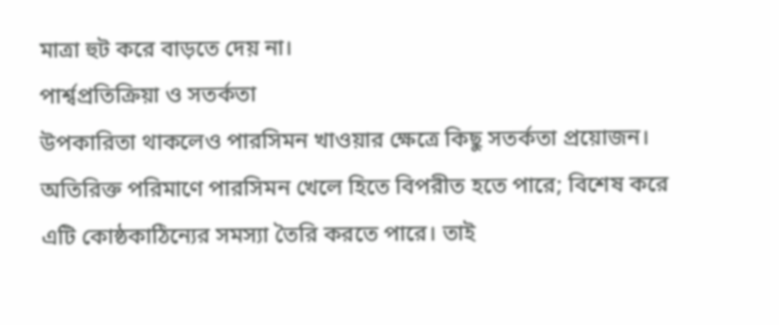মাত্রা হুট করে বাড়তে দেয় না।
পার্শ্বপ্রতিক্রিয়া ও সতর্কতা
উপকারিতা থাকলেও পারসিমন খাওয়ার ক্ষেত্রে কিছু সতর্কতা প্রয়োজন। অতিরিক্ত পরিমাণে পারসিমন খেলে হিতে বিপরীত হতে পারে; বিশেষ করে এটি কোষ্ঠকাঠিন্যের সমস্যা তৈরি করতে পারে। তাই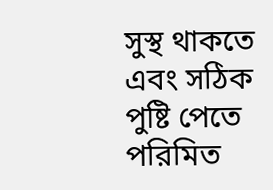সুস্থ থাকতে এবং সঠিক পুষ্টি পেতে পরিমিত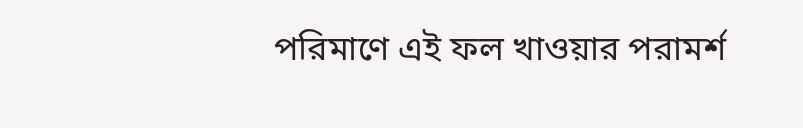পরিমাণে এই ফল খাওয়ার পরামর্শ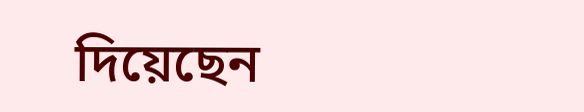দিয়েছেন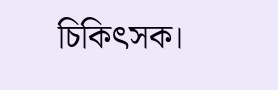চিকিৎসক।